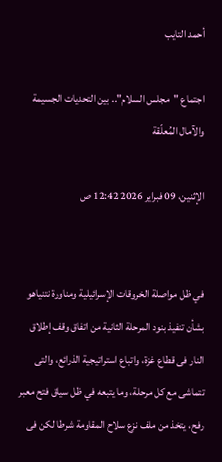أحمد التايب

اجتماع "مجلس السلام".. بين التحديات الجسيمة والآمال المُعلّقة

الإثنين، 09 فبراير 2026 12:42 ص


في ظل مواصلة الخروقات الإسرائيلية ومناورة نتنياهو بشأن تنفيذ بنود المرحلة الثانية من اتفاق وقف إطلاق النار فى قطاع غزة، واتباع استراتيجية الذرائع، والتى تتماشى مع كل مرحلة، وما يتبعه في ظل سياق فتح معبر رفح، يتخذ من ملف نزع سلاح المقاومة شرطا لكن فى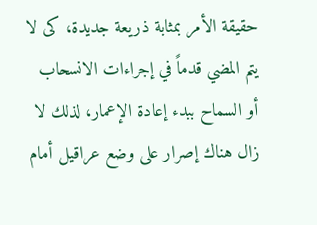حقيقة الأمر بمثابة ذريعة جديدة، كى لا يتم المضي قدماً في إجراءات الانسحاب أو السماح ببدء إعادة الإعمار، لذلك لا زال هناك إصرار على وضع عراقيل أمام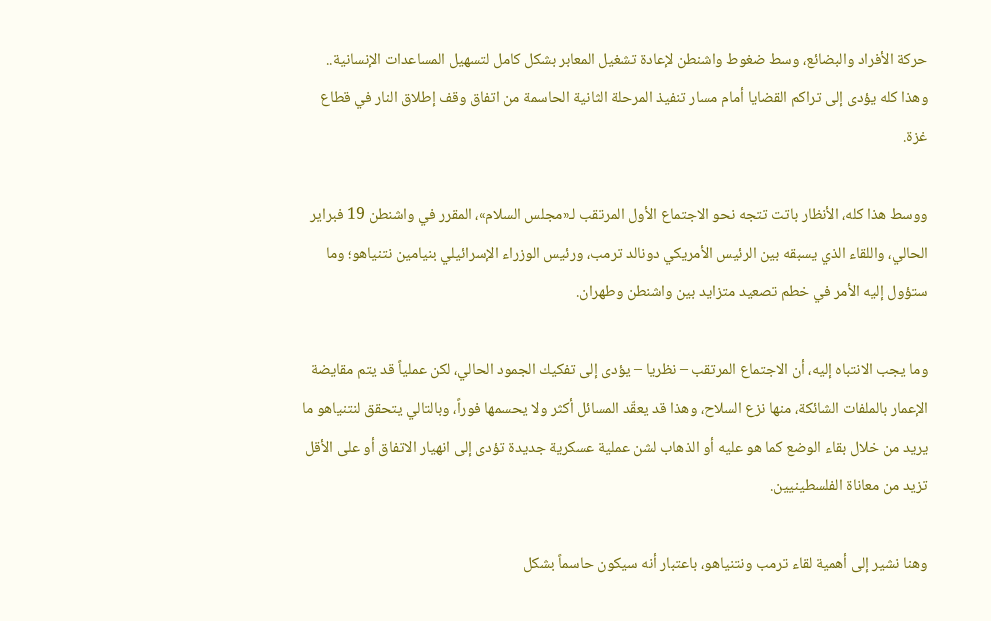حركة الأفراد والبضائع، وسط ضغوط واشنطن لإعادة تشغيل المعابر بشكل كامل لتسهيل المساعدات الإنسانية.. وهذا كله يؤدى إلى تراكم القضايا أمام مسار تنفيذ المرحلة الثانية الحاسمة من اتفاق وقف إطلاق النار في قطاع غزة.

ووسط هذا كله، الأنظار باتت تتجه نحو الاجتماع الأول المرتقب لـ«مجلس السلام»، المقرر في واشنطن 19 فبراير الحالي، واللقاء الذي يسبقه بين الرئيس الأمريكي دونالد ترمب، ورئيس الوزراء الإسرائيلي بنيامين نتنياهو؛ وما ستؤول إليه الأمر في خطم تصعيد متزايد بين واشنطن وطهران.

وما يجب الانتباه إليه، أن الاجتماع المرتقب – نظريا – يؤدى إلى تفكيك الجمود الحالي، لكن عملياً قد يتم مقايضة الإعمار بالملفات الشائكة، منها نزع السلاح، وهذا قد يعقّد المسائل أكثر ولا يحسمها فوراً، وبالتالي يتحقق لنتنياهو ما يريد من خلال بقاء الوضع كما هو عليه أو الذهاب لشن عملية عسكرية جديدة تؤدى إلى انهيار الاتفاق أو على الأقل تزيد من معاناة الفلسطينيين.

وهنا نشير إلى أهمية لقاء ترمب ونتنياهو، باعتبار أنه سيكون حاسماً بشكل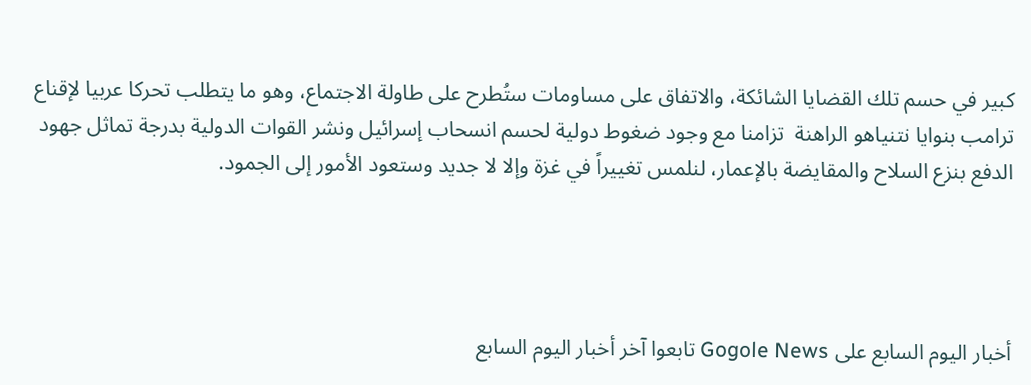كبير في حسم تلك القضايا الشائكة، والاتفاق على مساومات ستُطرح على طاولة الاجتماع، وهو ما يتطلب تحركا عربيا لإقناع ترامب بنوايا نتنياهو الراهنة  تزامنا مع وجود ضغوط دولية لحسم انسحاب إسرائيل ونشر القوات الدولية بدرجة تماثل جهود الدفع بنزع السلاح والمقايضة بالإعمار، لنلمس تغييراً في غزة وإلا لا جديد وستعود الأمور إلى الجمود.




أخبار اليوم السابع على Gogole News تابعوا آخر أخبار اليوم السابع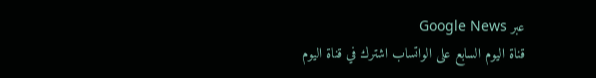عبر Google News
قناة اليوم السابع على الواتساب اشترك في قناة اليوم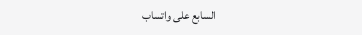السابع على واتساب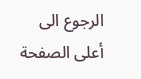الرجوع الى أعلى الصفحة